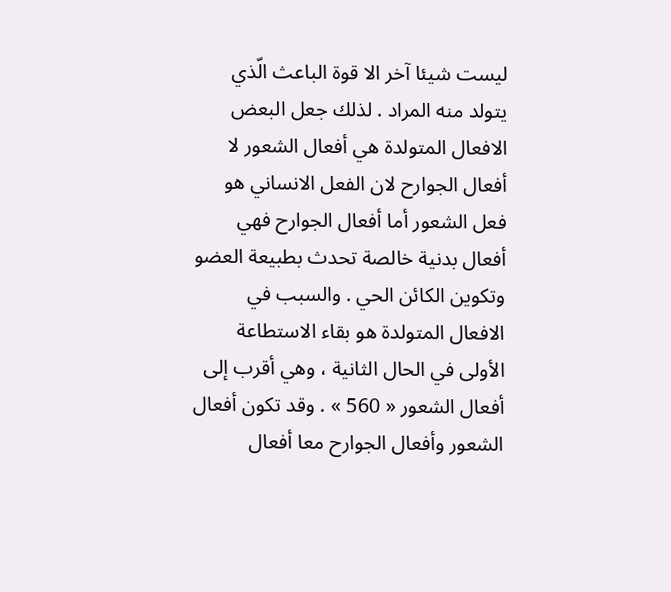ليست شيئا آخر الا قوة الباعث الّذي يتولد منه المراد . لذلك جعل البعض الافعال المتولدة هي أفعال الشعور لا أفعال الجوارح لان الفعل الانساني هو فعل الشعور أما أفعال الجوارح فهي أفعال بدنية خالصة تحدث بطبيعة العضو وتكوين الكائن الحي . والسبب في الافعال المتولدة هو بقاء الاستطاعة الأولى في الحال الثانية ، وهي أقرب إلى أفعال الشعور « 560 » . وقد تكون أفعال الشعور وأفعال الجوارح معا أفعال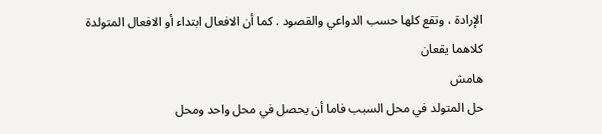الإرادة ، وتقع كلها حسب الدواعي والقصود . كما أن الافعال ابتداء أو الافعال المتولدة كلاهما يقعان
هامش
حل المتولد في محل السبب فاما أن يحصل في محل واحد ومحل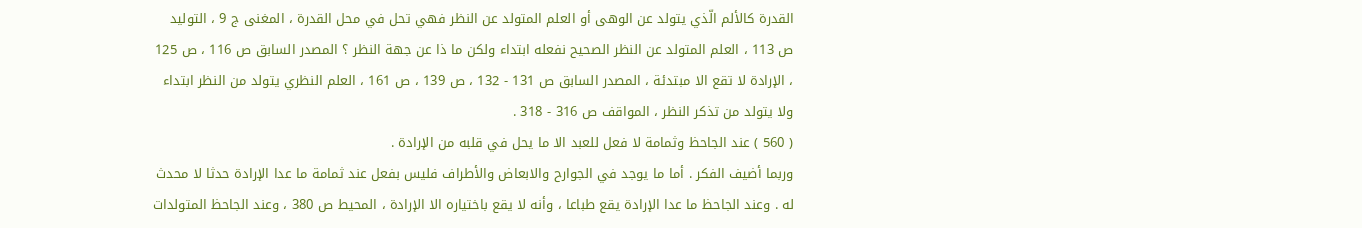القدرة كالألم الّذي يتولد عن الوهى أو العلم المتولد عن النظر فهي تحل في محل القدرة ، المغنى ج 9 ، التوليد ص 113 ، العلم المتولد عن النظر الصحيح نفعله ابتداء ولكن ما ذا عن جهة النظر ؟ المصدر السابق ص 116 ، ص 125 ، الإرادة لا تقع الا مبتدئة ، المصدر السابق ص 131 - 132 ، ص 139 ، ص 161 ، العلم النظري يتولد من النظر ابتداء ولا يتولد من تذكر النظر ، المواقف ص 316 - 318 .
( 560 ) عند الجاحظ وثمامة لا فعل للعبد الا ما يحل في قلبه من الإرادة .
وربما أضيف الفكر . أما ما يوجد في الجوارح والابعاض والأطراف فليس بفعل عند ثمامة ما عدا الإرادة حدثا لا محدث له . وعند الجاحظ ما عدا الإرادة يقع طباعا ، وأنه لا يقع باختياره الا الإرادة ، المحيط ص 380 ، وعند الجاحظ المتولدات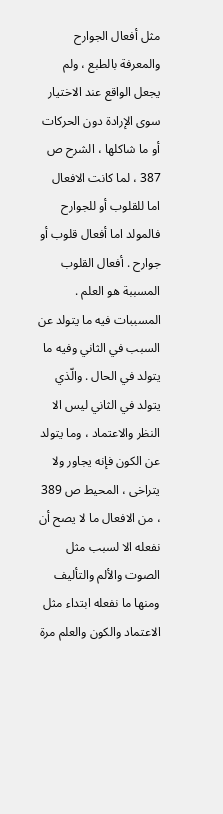مثل أفعال الجوارح والمعرفة بالطبع ، ولم يجعل الواقع عند الاختيار سوى الإرادة دون الحركات أو ما شاكلها ، الشرح ص 387 ، لما كانت الافعال اما للقلوب أو للجوارح فالمولد اما أفعال قلوب أو جوارح . أفعال القلوب المسببة هو العلم . المسببات فيه ما يتولد عن السبب في الثاني وفيه ما يتولد في الحال . والّذي يتولد في الثاني ليس الا النظر والاعتماد ، وما يتولد عن الكون فإنه يجاور ولا يتراخى ، المحيط ص 389 ، من الافعال ما لا يصح أن نفعله الا لسبب مثل الصوت والألم والتأليف ومنها ما نفعله ابتداء مثل الاعتماد والكون والعلم مرة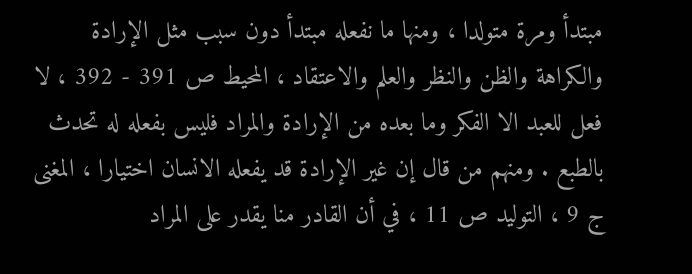مبتدأ ومرة متولدا ، ومنها ما نفعله مبتدأ دون سبب مثل الإرادة والكراهة والظن والنظر والعلم والاعتقاد ، المحيط ص 391 - 392 ، لا فعل للعبد الا الفكر وما بعده من الإرادة والمراد فليس بفعله له تحدث بالطبع . ومنهم من قال إن غير الإرادة قد يفعله الانسان اختيارا ، المغنى ج 9 ، التوليد ص 11 ، في أن القادر منا يقدر على المراد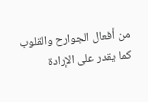من أفعال الجوارح والقلوب كما يقدر على الإرادة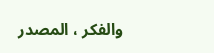والفكر ، المصدر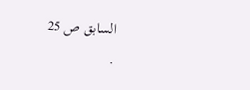السابق ص 25
.